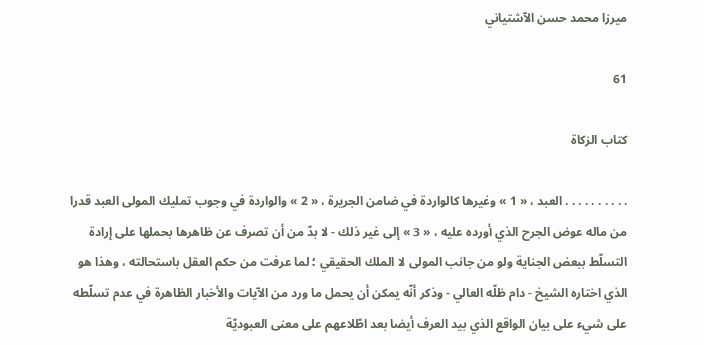ميرزا محمد حسن الآشتياني

61

كتاب الزكاة

. . . . . . . . . . العبد ، « 1 » وغيرها كالواردة في ضامن الجريرة ، « 2 » والواردة في وجوب تمليك المولى العبد قدرا من ماله عوض الجرح الذي أورده عليه ، « 3 » إلى غير ذلك - لا بدّ من أن تصرف عن ظاهرها بحملها على إرادة التسلّط ببعض الجناية ولو من جانب المولى لا الملك الحقيقي ؛ لما عرفت من حكم العقل باستحالته ، وهذا هو الذي اختاره الشيخ - دام ظلّه العالي - وذكر أنّه يمكن أن يحمل ما ورد من الآيات والأخبار الظاهرة في عدم تسلّطه على شيء على بيان الواقع الذي بيد العرف أيضا بعد اطّلاعهم على معنى العبوديّة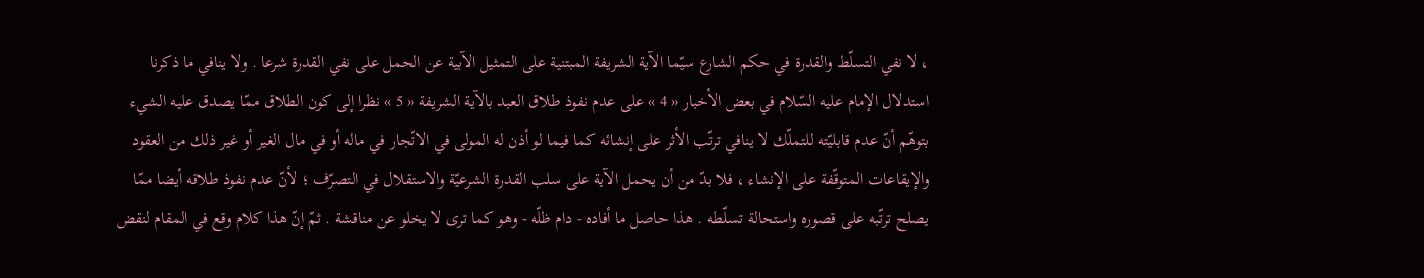، لا نفي التسلّط والقدرة في حكم الشارع سيّما الآية الشريفة المبتنية على التمثيل الآبية عن الحمل على نفي القدرة شرعا . ولا ينافي ما ذكرنا استدلال الإمام عليه السّلام في بعض الأخبار « 4 » على عدم نفوذ طلاق العبد بالآية الشريفة « 5 » نظرا إلى كون الطلاق ممّا يصدق عليه الشيء بتوهّم أنّ عدم قابليّته للتملّك لا ينافي ترتّب الأثر على إنشائه كما فيما لو أذن له المولى في الاتّجار في ماله أو في مال الغير أو غير ذلك من العقود والإيقاعات المتوقّفة على الإنشاء ، فلا بدّ من أن يحمل الآية على سلب القدرة الشرعيّة والاستقلال في التصرّف ؛ لأنّ عدم نفوذ طلاقه أيضا ممّا يصلح ترتّبه على قصوره واستحالة تسلّطه . هذا حاصل ما أفاده - دام ظلّه - وهو كما ترى لا يخلو عن مناقشة . ثمّ إنّ هذا كلام وقع في المقام لنقض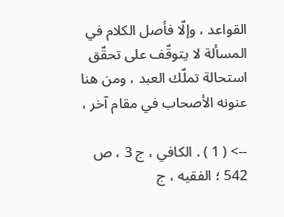القواعد ، وإلّا فأصل الكلام في المسألة لا يتوقّف على تحقّق استحالة تملّك العبد ، ومن هنا عنونه الأصحاب في مقام آخر ،

--> ( 1 ) . الكافي ، ج 3 ، ص 542 ؛ الفقيه ، ج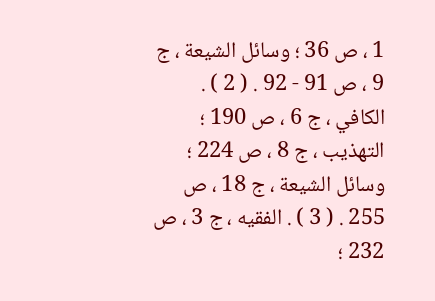1 ، ص 36 ؛ وسائل الشيعة ، ج 9 ، ص 91 - 92 . ( 2 ) . الكافي ، ج 6 ، ص 190 ؛ التهذيب ، ج 8 ، ص 224 ؛ وسائل الشيعة ، ج 18 ، ص 255 . ( 3 ) . الفقيه ، ج 3 ، ص 232 ؛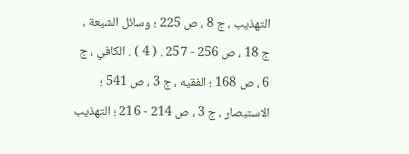التهذيب ، ج 8 ، ص 225 ؛ وسائل الشيعة ، ج 18 ، ص 256 - 257 . ( 4 ) . الكافي ، ج 6 ، ص 168 ؛ الفقيه ، ج 3 ، ص 541 ؛ الاستبصار ، ج 3 ، ص 214 - 216 ؛ التهذيب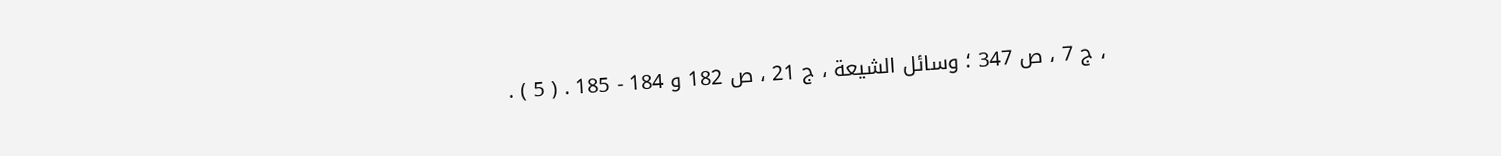، ج 7 ، ص 347 ؛ وسائل الشيعة ، ج 21 ، ص 182 و 184 - 185 . ( 5 ) .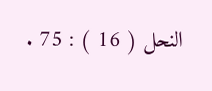النحل ( 16 ) : 75 .